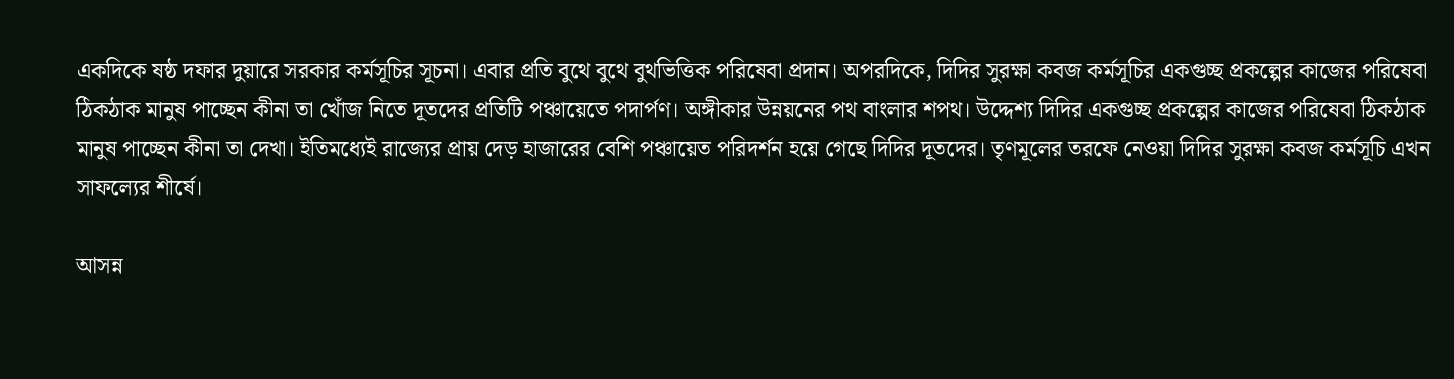একদিকে ষষ্ঠ দফার দুয়ারে সরকার কর্মসূচির সূচনা। এবার প্রতি বুথে বুথে বুথভিত্তিক পরিষেবা প্রদান। অপরদিকে, দিদির সুরক্ষা কবজ কর্মসূচির একগুচ্ছ প্রকল্পের কাজের পরিষেবা ঠিকঠাক মানুষ পাচ্ছেন কীনা তা খোঁজ নিতে দূতদের প্রতিটি পঞ্চায়েতে পদার্পণ। অঙ্গীকার উন্নয়নের পথ বাংলার শপথ। উদ্দেশ্য দিদির একগুচ্ছ প্রকল্পের কাজের পরিষেবা ঠিকঠাক মানুষ পাচ্ছেন কীনা তা দেখা। ইতিমধ্যেই রাজ্যের প্রায় দেড় হাজারের বেশি পঞ্চায়েত পরিদর্শন হয়ে গেছে দিদির দূতদের। তৃণমূলের তরফে নেওয়া দিদির সুরক্ষা কবজ কর্মসূচি এখন সাফল্যের শীর্ষে।

আসন্ন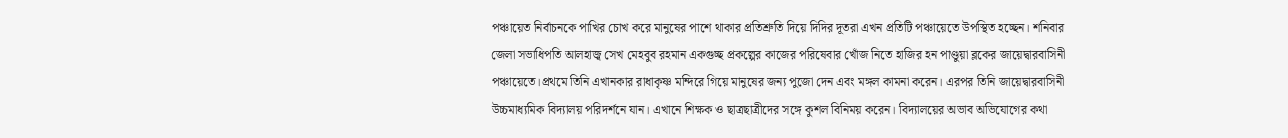পঞ্চায়েত নির্বাচনকে পাখির চোখ করে মানুষের পাশে থাকার প্রতিশ্রুতি দিয়ে দিদির দূতরা এখন প্রতিটি পঞ্চায়েতে উপস্থিত হচ্ছেন। শনিবার জেলা সভাধিপতি আলহাজ্ব সেখ মেহবুব রহমান একগুচ্ছ প্রকল্পের কাজের পরিষেবার খোঁজ নিতে হাজির হন পাণ্ডুয়া ব্লকের জায়েদ্বারবাসিনী পঞ্চায়েতে।প্রথমে তিনি এখানকার রাধাকৃষ্ণ মন্দিরে গিয়ে মানুষের জন্য পুজো দেন এবং মঙ্গল কামনা করেন। এরপর তিনি জায়েদ্বারবাসিনী উচ্চমাধ্যমিক বিদ্যালয় পরিদর্শনে যান। এখানে শিক্ষক ও ছাত্রছাত্রীদের সঙ্গে কুশল বিনিময় করেন। বিদ্যালয়ের অভাব অভিযোগের কথা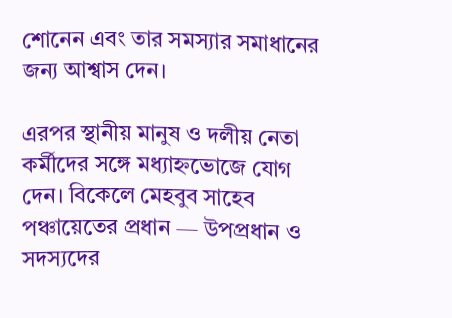শোনেন এবং তার সমস্যার সমাধানের জন্য আশ্বাস দেন।

এরপর স্থানীয় মানুষ ও দলীয় নেতা কর্মীদের সঙ্গে মধ্যাহ্নভোজে যোগ দেন। বিকেলে মেহবুব সাহেব পঞ্চায়েতের প্রধান — উপপ্রধান ও সদস্যদের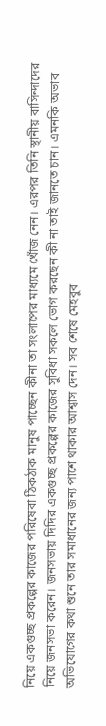নিয়ে একগুচ্ছ প্রকল্পের কাজের পরিষেবা ঠিকঠাক মানুষ পাচ্ছেন কীনা তা সংলাপের মাধ্যমে খোঁজ নেন। এরপর তিনি স্থানীয় বাসিন্দাদের নিয়ে জনসভা করেন। জনসভায় দিদির একগুচ্ছ প্রকল্পের কাজের সুবিধা সকলে ভোগ করছেন কী না তাই জানতে চান। এমনকি অভাব অভিযোগের কথা শুনে তার সমাধানের জন্য পাশে থাকার আশ্বাস দেন। সব শেষে মেহবুব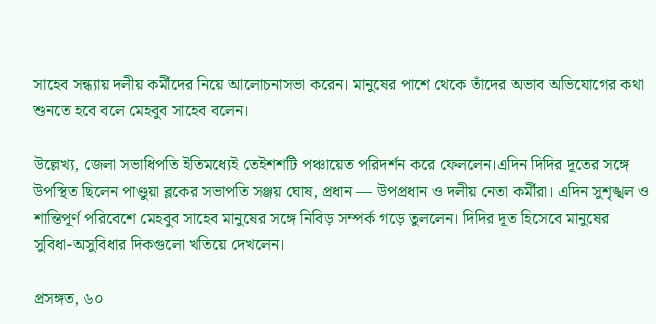সাহেব সন্ধ্যায় দলীয় কর্মীদের নিয়ে আলোচনাসভা করেন। মানুষের পাশে থেকে তাঁদের অভাব অভিযোগের কথা শুনতে হবে বলে মেহবুব সাহেব বলেন।

উল্লেখ্য, জেলা সভাধিপতি ইতিমধ্যেই তেইশশটি পঞ্চায়েত পরিদর্শন করে ফেললেন।এদিন দিদির দূতের সঙ্গে উপস্থিত ছিলেন পাণ্ডুয়া ব্লকের সভাপতি সঞ্জয় ঘোষ, প্রধান — উপপ্রধান ও দলীয় নেতা কর্মীরা। এদিন সুশৃঙ্খল ও শান্তিপূর্ণ পরিবেশে মেহবুব সাহেব মানুষের সঙ্গে নিবিড় সম্পর্ক গড়ে তুললেন। দিদির দূত হিসেবে মানুষের সুবিধা-অসুবিধার দিকগুলো খতিয়ে দেখলেন।

প্রসঙ্গত, ৬০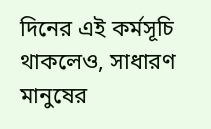দিনের এই কর্মসূচি থাকলেও, সাধারণ মানুষের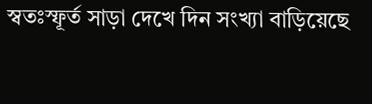স্বতঃস্ফূর্ত সাড়া দেখে দিন সংখ্যা বাড়িয়েছে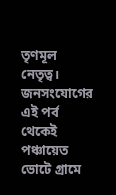তৃণমূল নেতৃত্ব। জনসংযোগের এই পর্ব থেকেই পঞ্চায়েত ভোটে গ্ৰামে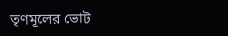তৃণমূলের ভোট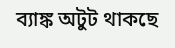ব্যাঙ্ক অটুট থাকছে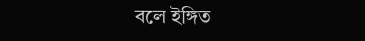বলে ইঙ্গিত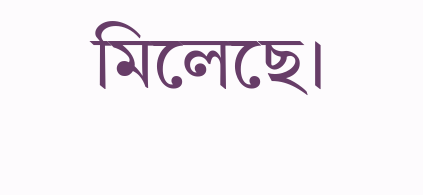মিলেছে।